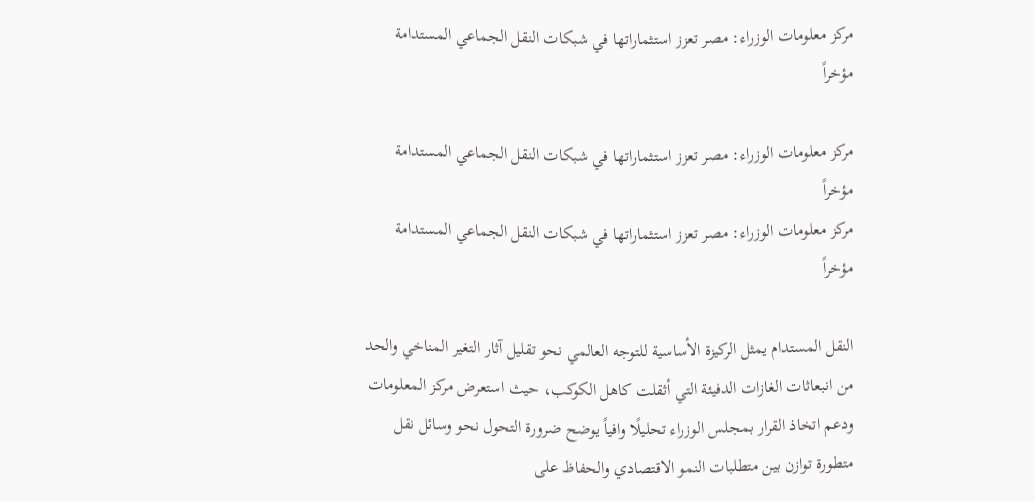مركز معلومات الوزراء: مصر تعزز استثماراتها في شبكات النقل الجماعي المستدامة مؤخراً

مركز معلومات الوزراء: مصر تعزز استثماراتها في شبكات النقل الجماعي المستدامة مؤخراً
مركز معلومات الوزراء: مصر تعزز استثماراتها في شبكات النقل الجماعي المستدامة مؤخراً

النقل المستدام يمثل الركيزة الأساسية للتوجه العالمي نحو تقليل آثار التغير المناخي والحد من انبعاثات الغازات الدفيئة التي أثقلت كاهل الكوكب، حيث استعرض مركز المعلومات ودعم اتخاذ القرار بمجلس الوزراء تحليلًا وافياً يوضح ضرورة التحول نحو وسائل نقل متطورة توازن بين متطلبات النمو الاقتصادي والحفاظ على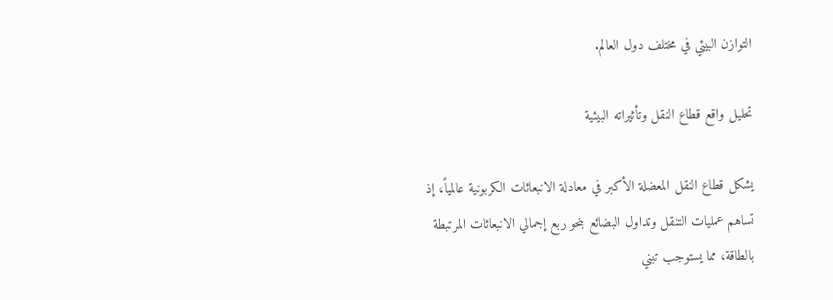التوازن البيئي في مختلف دول العالم.

تحليل واقع قطاع النقل وتأثيراته البيئية

يشكل قطاع النقل المعضلة الأكبر في معادلة الانبعاثات الكربونية عالمياً، إذ تساهم عمليات التنقل وتداول البضائع بنحو ربع إجمالي الانبعاثات المرتبطة بالطاقة، مما يستوجب تبني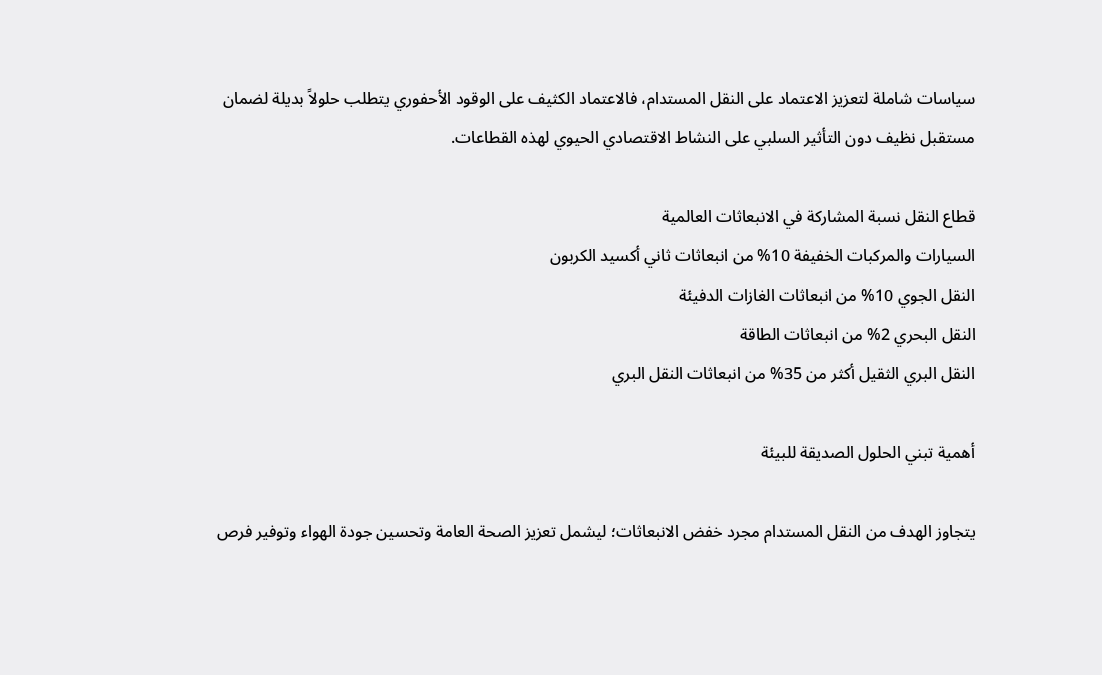سياسات شاملة لتعزيز الاعتماد على النقل المستدام، فالاعتماد الكثيف على الوقود الأحفوري يتطلب حلولاً بديلة لضمان مستقبل نظيف دون التأثير السلبي على النشاط الاقتصادي الحيوي لهذه القطاعات.

قطاع النقل نسبة المشاركة في الانبعاثات العالمية
السيارات والمركبات الخفيفة 10% من انبعاثات ثاني أكسيد الكربون
النقل الجوي 10% من انبعاثات الغازات الدفيئة
النقل البحري 2% من انبعاثات الطاقة
النقل البري الثقيل أكثر من 35% من انبعاثات النقل البري

أهمية تبني الحلول الصديقة للبيئة

يتجاوز الهدف من النقل المستدام مجرد خفض الانبعاثات؛ ليشمل تعزيز الصحة العامة وتحسين جودة الهواء وتوفير فرص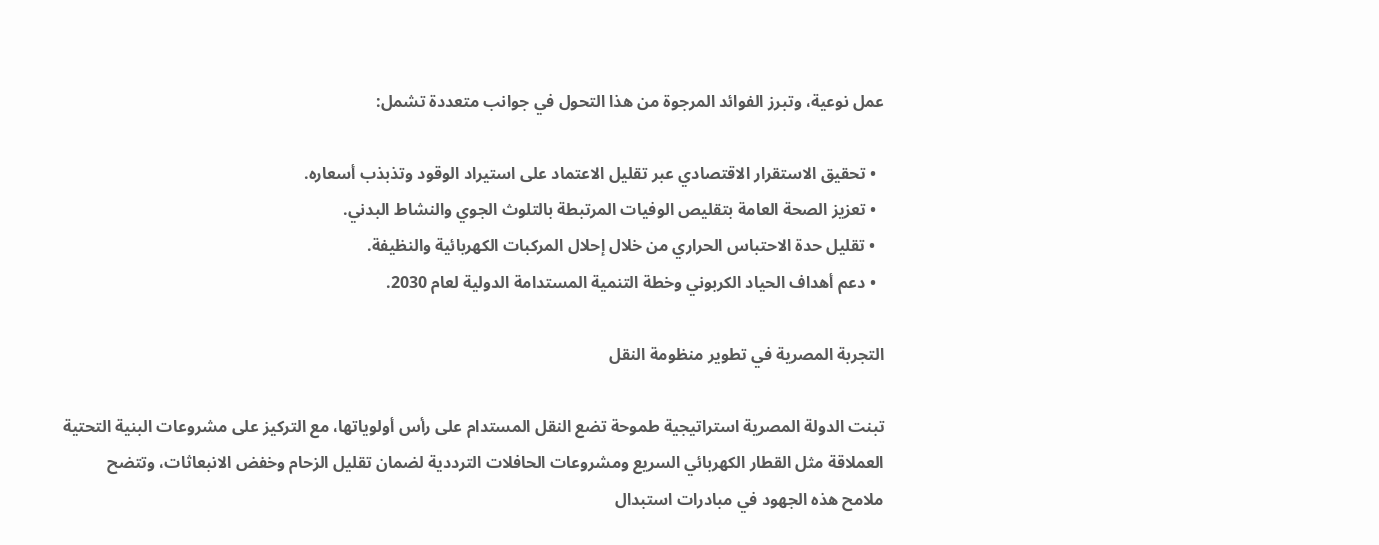عمل نوعية، وتبرز الفوائد المرجوة من هذا التحول في جوانب متعددة تشمل:

  • تحقيق الاستقرار الاقتصادي عبر تقليل الاعتماد على استيراد الوقود وتذبذب أسعاره.
  • تعزيز الصحة العامة بتقليص الوفيات المرتبطة بالتلوث الجوي والنشاط البدني.
  • تقليل حدة الاحتباس الحراري من خلال إحلال المركبات الكهربائية والنظيفة.
  • دعم أهداف الحياد الكربوني وخطة التنمية المستدامة الدولية لعام 2030.

التجربة المصرية في تطوير منظومة النقل

تبنت الدولة المصرية استراتيجية طموحة تضع النقل المستدام على رأس أولوياتها، مع التركيز على مشروعات البنية التحتية العملاقة مثل القطار الكهربائي السريع ومشروعات الحافلات الترددية لضمان تقليل الزحام وخفض الانبعاثات، وتتضح ملامح هذه الجهود في مبادرات استبدال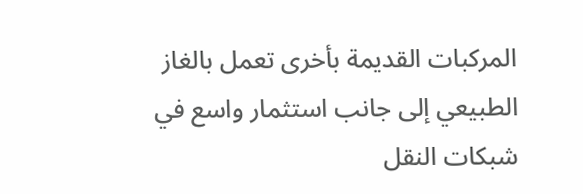المركبات القديمة بأخرى تعمل بالغاز الطبيعي إلى جانب استثمار واسع في شبكات النقل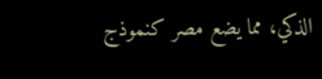الذكي، مما يضع مصر كنموذج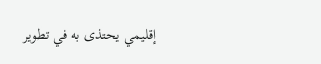إقليمي يحتذى به في تطوير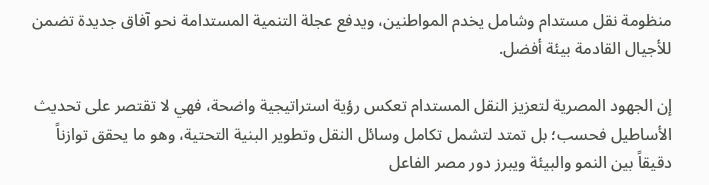منظومة نقل مستدام وشامل يخدم المواطنين، ويدفع عجلة التنمية المستدامة نحو آفاق جديدة تضمن للأجيال القادمة بيئة أفضل.

إن الجهود المصرية لتعزيز النقل المستدام تعكس رؤية استراتيجية واضحة، فهي لا تقتصر على تحديث الأساطيل فحسب؛ بل تمتد لتشمل تكامل وسائل النقل وتطوير البنية التحتية، وهو ما يحقق توازناً دقيقاً بين النمو والبيئة ويبرز دور مصر الفاعل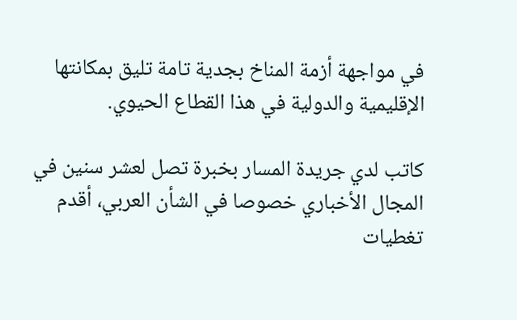في مواجهة أزمة المناخ بجدية تامة تليق بمكانتها الإقليمية والدولية في هذا القطاع الحيوي.

كاتب لدي جريدة المسار بخبرة تصل لعشر سنين في المجال الأخباري خصوصا في الشأن العربي، أقدم تغطيات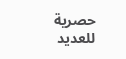حصرية للعديد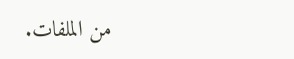من الملفات.